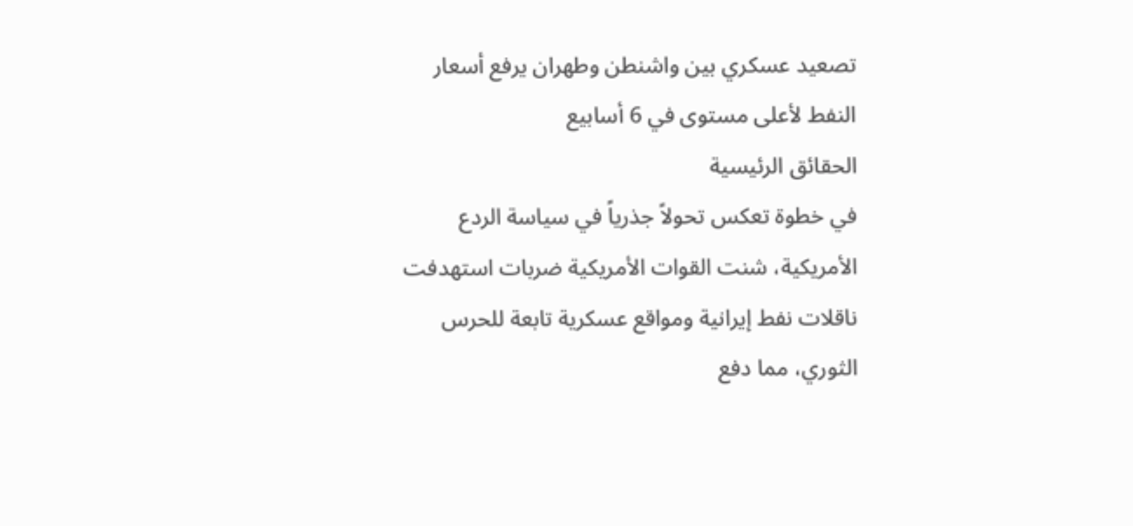تصعيد عسكري بين واشنطن وطهران يرفع أسعار النفط لأعلى مستوى في 6 أسابيع
الحقائق الرئيسية
في خطوة تعكس تحولاً جذرياً في سياسة الردع الأمريكية، شنت القوات الأمريكية ضربات استهدفت ناقلات نفط إيرانية ومواقع عسكرية تابعة للحرس الثوري، مما دفع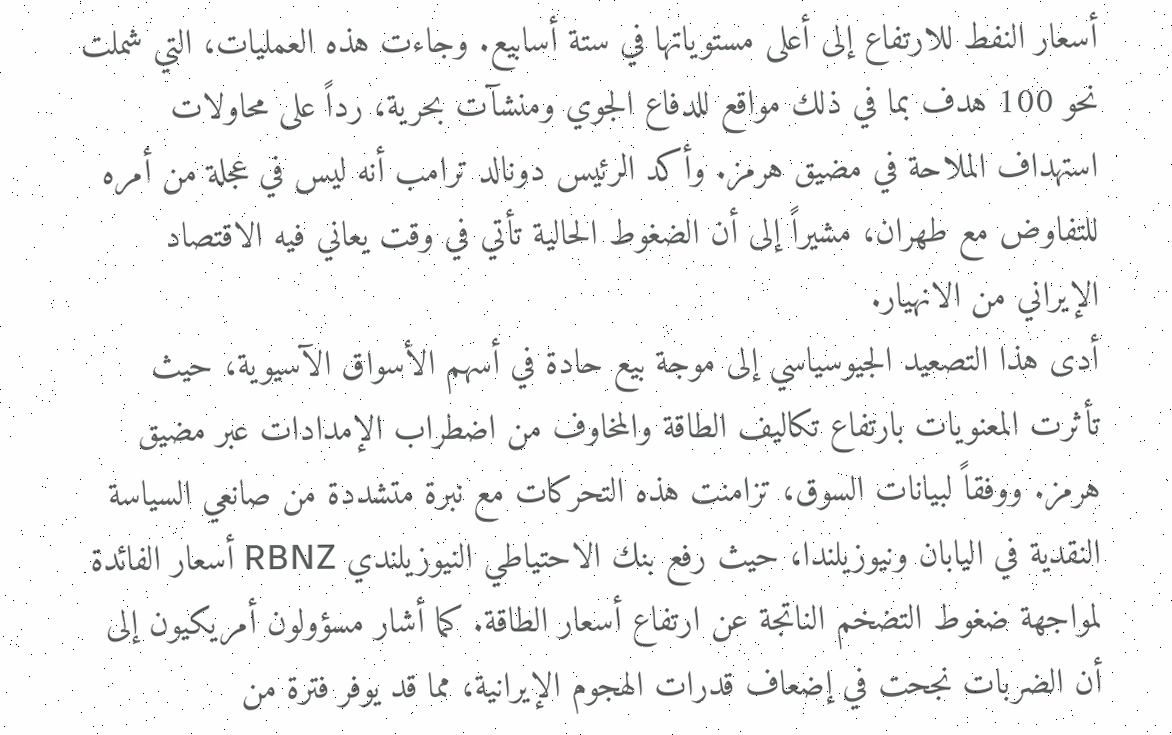أسعار النفط للارتفاع إلى أعلى مستوياتها في ستة أسابيع. وجاءت هذه العمليات، التي شملت نحو 100 هدف بما في ذلك مواقع للدفاع الجوي ومنشآت بحرية، رداً على محاولات استهداف الملاحة في مضيق هرمز. وأكد الرئيس دونالد ترامب أنه ليس في عجلة من أمره للتفاوض مع طهران، مشيراً إلى أن الضغوط الحالية تأتي في وقت يعاني فيه الاقتصاد الإيراني من الانهيار.
أدى هذا التصعيد الجيوسياسي إلى موجة بيع حادة في أسهم الأسواق الآسيوية، حيث تأثرت المعنويات بارتفاع تكاليف الطاقة والمخاوف من اضطراب الإمدادات عبر مضيق هرمز. ووفقاً لبيانات السوق، تزامنت هذه التحركات مع نبرة متشددة من صانعي السياسة النقدية في اليابان ونيوزيلندا، حيث رفع بنك الاحتياطي النيوزيلندي RBNZ أسعار الفائدة لمواجهة ضغوط التضخم الناتجة عن ارتفاع أسعار الطاقة. كما أشار مسؤولون أمريكيون إلى أن الضربات نجحت في إضعاف قدرات الهجوم الإيرانية، مما قد يوفر فترة من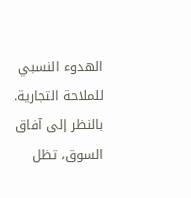الهدوء النسبي للملاحة التجارية.
بالنظر إلى آفاق السوق، تظل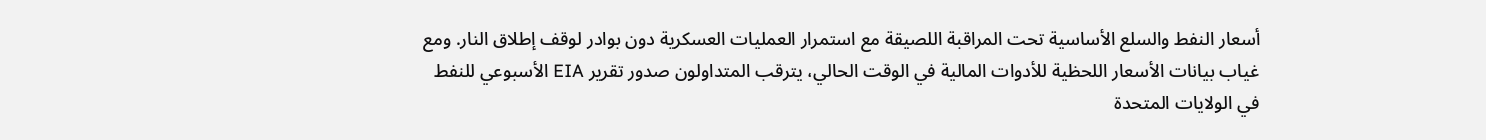أسعار النفط والسلع الأساسية تحت المراقبة اللصيقة مع استمرار العمليات العسكرية دون بوادر لوقف إطلاق النار. ومع غياب بيانات الأسعار اللحظية للأدوات المالية في الوقت الحالي، يترقب المتداولون صدور تقرير EIA الأسبوعي للنفط في الولايات المتحدة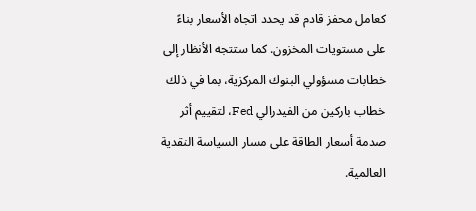كعامل محفز قادم قد يحدد اتجاه الأسعار بناءً على مستويات المخزون. كما ستتجه الأنظار إلى خطابات مسؤولي البنوك المركزية، بما في ذلك خطاب باركين من الفيدرالي Fed، لتقييم أثر صدمة أسعار الطاقة على مسار السياسة النقدية العالمية.